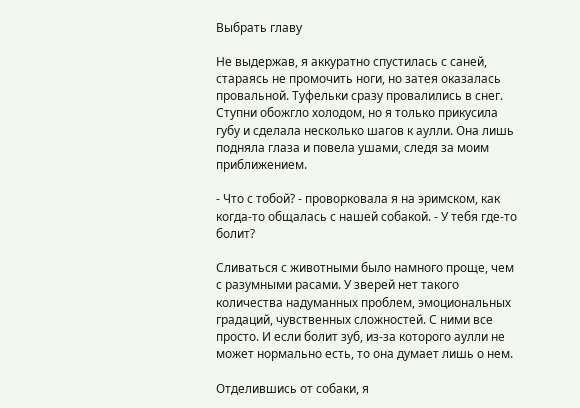Выбрать главу

Не выдержав, я аккуратно спустилась с саней, стараясь не промочить ноги, но затея оказалась провальной. Туфельки сразу провалились в снег. Ступни обожгло холодом, но я только прикусила губу и сделала несколько шагов к аулли. Она лишь подняла глаза и повела ушами, следя за моим приближением.

- Что с тобой? - проворковала я на эримском, как когда-то общалась с нашей собакой. - У тебя где-то болит?

Сливаться с животными было намного проще, чем с разумными расами. У зверей нет такого количества надуманных проблем, эмоциональных градаций, чувственных сложностей. С ними все просто. И если болит зуб, из-за которого аулли не может нормально есть, то она думает лишь о нем.

Отделившись от собаки, я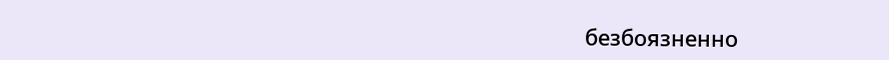безбоязненно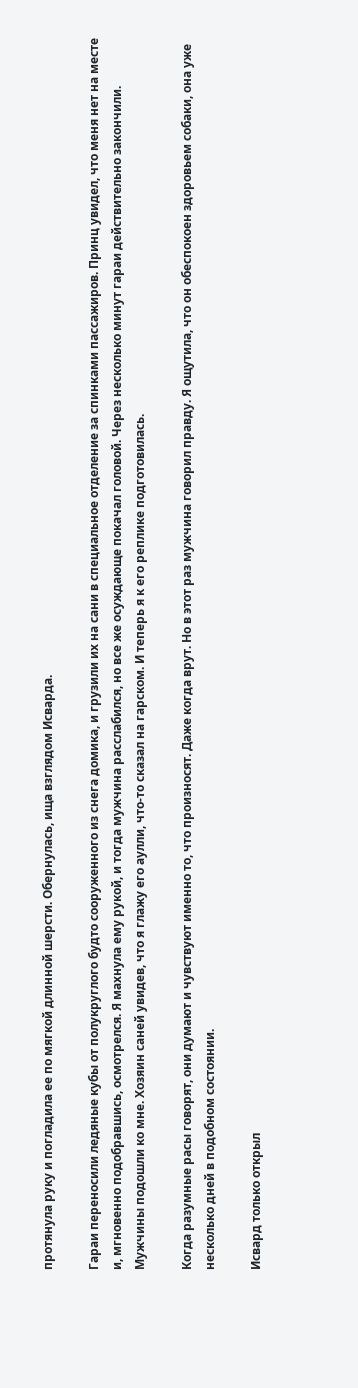протянула руку и погладила ее по мягкой длинной шерсти. Обернулась, ища взглядом Исварда.

Гараи переносили ледяные кубы от полукруглого будто сооруженного из снега домика, и грузили их на сани в специальное отделение за спинками пассажиров. Принц увидел, что меня нет на месте и, мгновенно подобравшись, осмотрелся. Я махнула ему рукой, и тогда мужчина расслабился, но все же осуждающе покачал головой. Через несколько минут гараи действительно закончили. Мужчины подошли ко мне. Хозяин саней увидев, что я глажу его аулли, что-то сказал на гарском. И теперь я к его реплике подготовилась.

Когда разумные расы говорят, они думают и чувствуют именно то, что произносят. Даже когда врут. Но в этот раз мужчина говорил правду. Я ощутила, что он обеспокоен здоровьем собаки, она уже несколько дней в подобном состоянии.

Исвард только открыл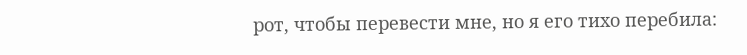рот, чтобы перевести мне, но я его тихо перебила: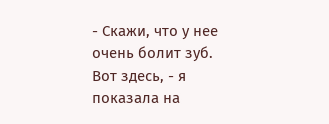- Скажи, что у нее очень болит зуб. Вот здесь, - я показала на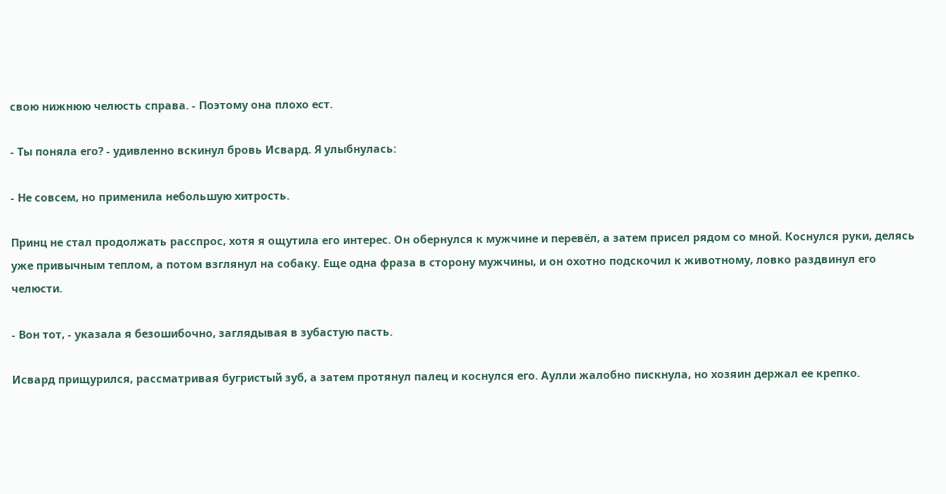свою нижнюю челюсть справа. - Поэтому она плохо ест.

- Ты поняла его? - удивленно вскинул бровь Исвард. Я улыбнулась:

- Не совсем, но применила небольшую хитрость.

Принц не стал продолжать расспрос, хотя я ощутила его интерес. Он обернулся к мужчине и перевёл, а затем присел рядом со мной. Коснулся руки, делясь уже привычным теплом, а потом взглянул на собаку. Еще одна фраза в сторону мужчины, и он охотно подскочил к животному, ловко раздвинул его челюсти.

- Вон тот, - указала я безошибочно, заглядывая в зубастую пасть.

Исвард прищурился, рассматривая бугристый зуб, а затем протянул палец и коснулся его. Аулли жалобно пискнула, но хозяин держал ее крепко.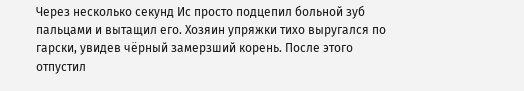Через несколько секунд Ис просто подцепил больной зуб пальцами и вытащил его. Хозяин упряжки тихо выругался по гарски, увидев чёрный замерзший корень. После этого отпустил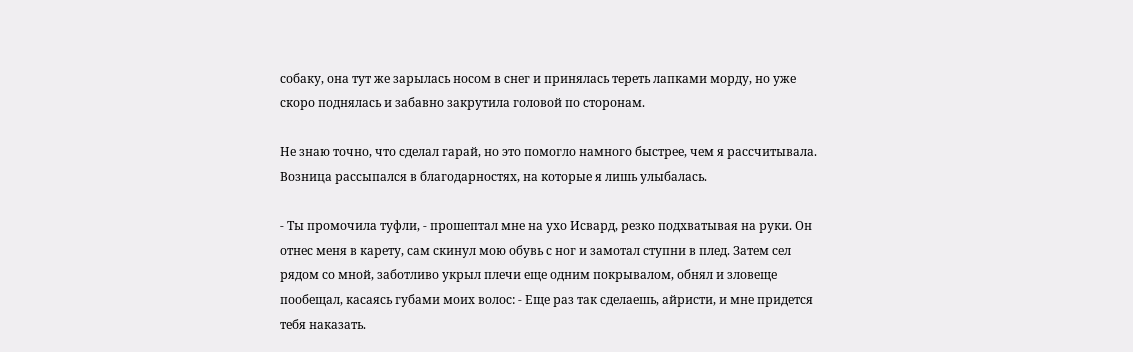собаку, она тут же зарылась носом в снег и принялась тереть лапками морду, но уже скоро поднялась и забавно закрутила головой по сторонам.

Не знаю точно, что сделал гарай, но это помогло намного быстрее, чем я рассчитывала. Возница рассыпался в благодарностях, на которые я лишь улыбалась.

- Ты промочила туфли, - прошептал мне на ухо Исвард, резко подхватывая на руки. Он отнес меня в карету, сам скинул мою обувь с ног и замотал ступни в плед. Затем сел рядом со мной, заботливо укрыл плечи еще одним покрывалом, обнял и зловеще пообещал, касаясь губами моих волос: - Еще раз так сделаешь, айристи, и мне придется тебя наказать.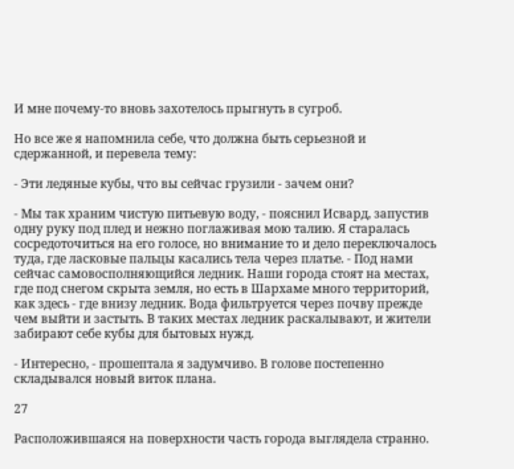И мне почему-то вновь захотелось прыгнуть в сугроб.

Но все же я напомнила себе, что должна быть серьезной и сдержанной, и перевела тему:

- Эти ледяные кубы, что вы сейчас грузили - зачем они?

- Мы так храним чистую питьевую воду, - пояснил Исвард, запустив одну руку под плед и нежно поглаживая мою талию. Я старалась сосредоточиться на его голосе, но внимание то и дело переключалось туда, где ласковые пальцы касались тела через платье. - Под нами сейчас самовосполняющийся ледник. Наши города стоят на местах, где под снегом скрыта земля, но есть в Шархаме много территорий, как здесь - где внизу ледник. Вода фильтруется через почву прежде чем выйти и застыть. В таких местах ледник раскалывают, и жители забирают себе кубы для бытовых нужд.

- Интересно, - прошептала я задумчиво. В голове постепенно складывался новый виток плана.

27

Расположившаяся на поверхности часть города выглядела странно.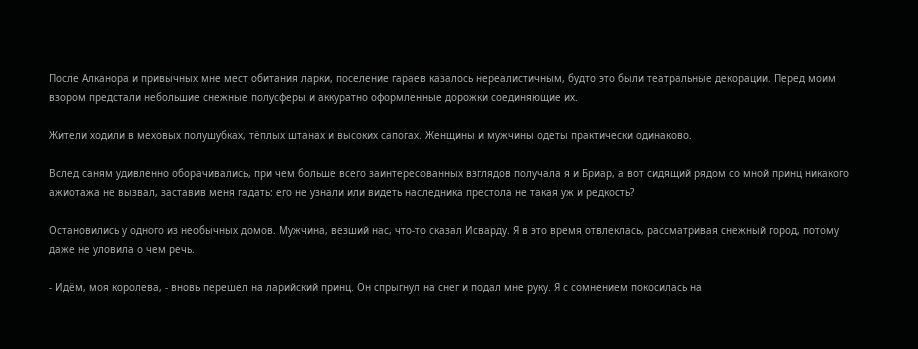После Алканора и привычных мне мест обитания ларки, поселение гараев казалось нереалистичным, будто это были театральные декорации. Перед моим взором предстали небольшие снежные полусферы и аккуратно оформленные дорожки соединяющие их.

Жители ходили в меховых полушубках, тёплых штанах и высоких сапогах. Женщины и мужчины одеты практически одинаково.

Вслед саням удивленно оборачивались, при чем больше всего заинтересованных взглядов получала я и Бриар, а вот сидящий рядом со мной принц никакого ажиотажа не вызвал, заставив меня гадать: его не узнали или видеть наследника престола не такая уж и редкость?

Остановились у одного из необычных домов. Мужчина, везший нас, что-то сказал Исварду. Я в это время отвлеклась, рассматривая снежный город, потому даже не уловила о чем речь.

- Идём, моя королева, - вновь перешел на ларийский принц. Он спрыгнул на снег и подал мне руку. Я с сомнением покосилась на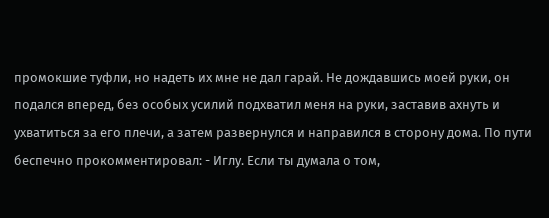промокшие туфли, но надеть их мне не дал гарай. Не дождавшись моей руки, он подался вперед, без особых усилий подхватил меня на руки, заставив ахнуть и ухватиться за его плечи, а затем развернулся и направился в сторону дома. По пути беспечно прокомментировал: - Иглу. Если ты думала о том,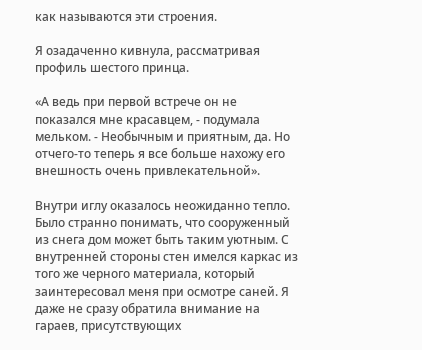как называются эти строения.

Я озадаченно кивнула, рассматривая профиль шестого принца.

«А ведь при первой встрече он не показался мне красавцем, - подумала мельком. - Необычным и приятным, да. Но отчего-то теперь я все больше нахожу его внешность очень привлекательной».

Внутри иглу оказалось неожиданно тепло. Было странно понимать, что сооруженный из снега дом может быть таким уютным. С внутренней стороны стен имелся каркас из того же черного материала, который заинтересовал меня при осмотре саней. Я даже не сразу обратила внимание на гараев, присутствующих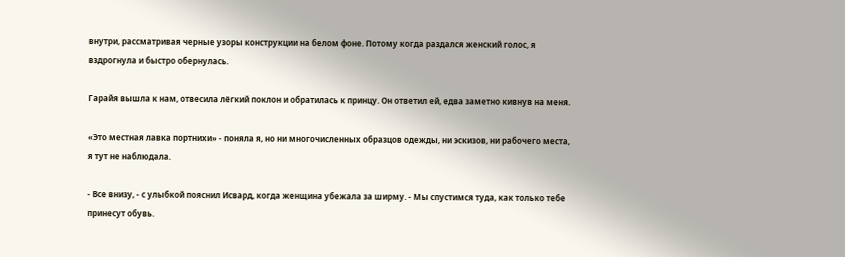внутри, рассматривая черные узоры конструкции на белом фоне. Потому когда раздался женский голос, я вздрогнула и быстро обернулась.

Гарайя вышла к нам, отвесила лёгкий поклон и обратилась к принцу. Он ответил ей, едва заметно кивнув на меня.

«Это местная лавка портнихи» - поняла я, но ни многочисленных образцов одежды, ни эскизов, ни рабочего места, я тут не наблюдала.

- Все внизу, - с улыбкой пояснил Исвард, когда женщина убежала за ширму. - Мы спустимся туда, как только тебе принесут обувь.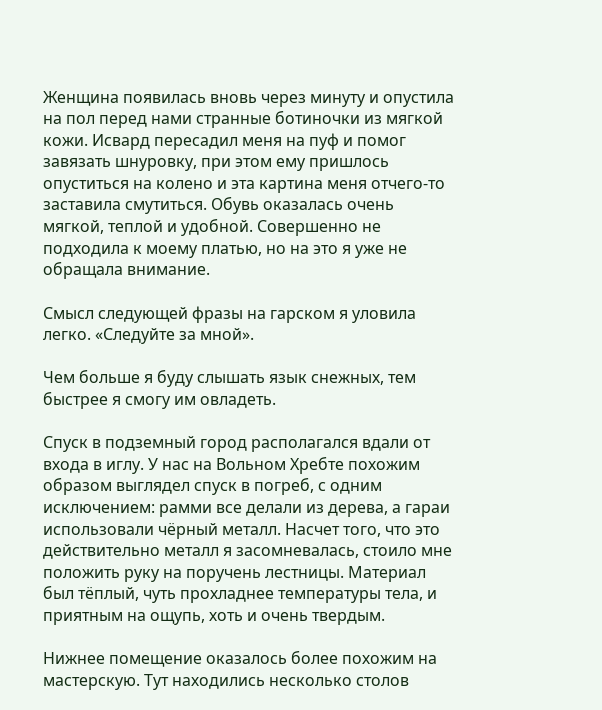Женщина появилась вновь через минуту и опустила на пол перед нами странные ботиночки из мягкой кожи. Исвард пересадил меня на пуф и помог завязать шнуровку, при этом ему пришлось опуститься на колено и эта картина меня отчего-то заставила смутиться. Обувь оказалась очень мягкой, теплой и удобной. Совершенно не подходила к моему платью, но на это я уже не обращала внимание.

Смысл следующей фразы на гарском я уловила легко. «Следуйте за мной».

Чем больше я буду слышать язык снежных, тем быстрее я смогу им овладеть.

Спуск в подземный город располагался вдали от входа в иглу. У нас на Вольном Хребте похожим образом выглядел спуск в погреб, с одним исключением: рамми все делали из дерева, а гараи использовали чёрный металл. Насчет того, что это действительно металл я засомневалась, стоило мне положить руку на поручень лестницы. Материал был тёплый, чуть прохладнее температуры тела, и приятным на ощупь, хоть и очень твердым.

Нижнее помещение оказалось более похожим на мастерскую. Тут находились несколько столов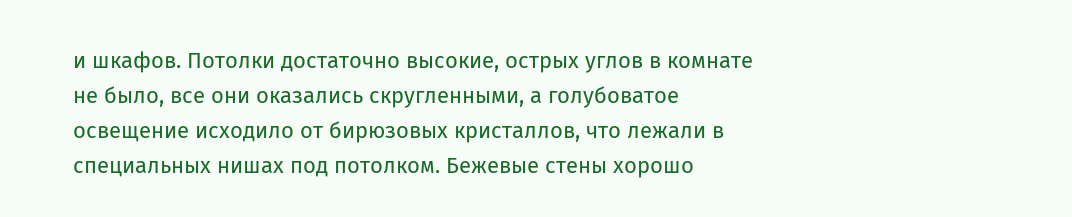и шкафов. Потолки достаточно высокие, острых углов в комнате не было, все они оказались скругленными, а голубоватое освещение исходило от бирюзовых кристаллов, что лежали в специальных нишах под потолком. Бежевые стены хорошо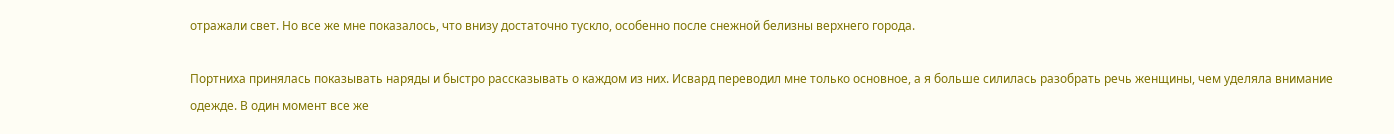отражали свет. Но все же мне показалось, что внизу достаточно тускло, особенно после снежной белизны верхнего города.

Портниха принялась показывать наряды и быстро рассказывать о каждом из них. Исвард переводил мне только основное, а я больше силилась разобрать речь женщины, чем уделяла внимание одежде. В один момент все же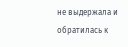не выдержала и обратилась к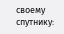своему спутнику: